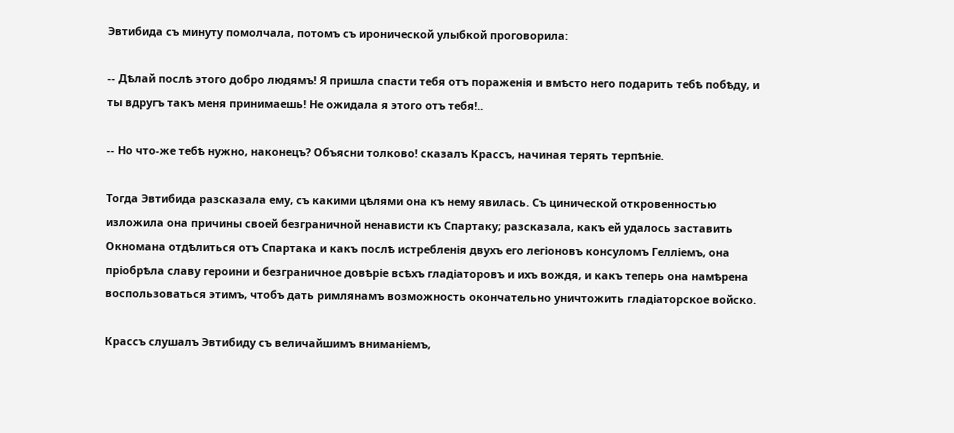Эвтибида съ минуту помолчала, потомъ съ иронической улыбкой проговорила:

-- Дѣлай послѣ этого добро людямъ! Я пришла спасти тебя отъ пораженія и вмѣсто него подарить тебѣ побѣду, и ты вдругъ такъ меня принимаешь! Не ожидала я этого отъ тебя!..

-- Но что-же тебѣ нужно, наконецъ? Объясни толково! сказалъ Крассъ, начиная терять терпѣніе.

Тогда Эвтибида разсказала ему, съ какими цѣлями она къ нему явилась. Съ цинической откровенностью изложила она причины своей безграничной ненависти къ Спартаку; разсказала, какъ ей удалось заставить Окномана отдѣлиться отъ Спартака и какъ послѣ истребленія двухъ его легіоновъ консуломъ Гелліемъ, она пріобрѣла славу героини и безграничное довѣріе всѣхъ гладіаторовъ и ихъ вождя, и какъ теперь она намѣрена воспользоваться этимъ, чтобъ дать римлянамъ возможность окончательно уничтожить гладіаторское войско.

Крассъ слушалъ Эвтибиду съ величайшимъ вниманіемъ,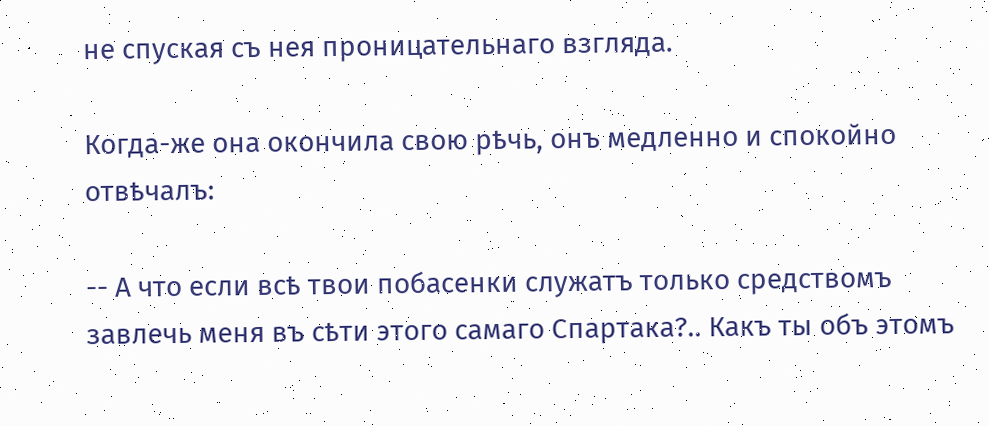не спуская съ нея проницательнаго взгляда.

Когда-же она окончила свою рѣчь, онъ медленно и спокойно отвѣчалъ:

-- А что если всѣ твои побасенки служатъ только средствомъ завлечь меня въ сѣти этого самаго Спартака?.. Какъ ты объ этомъ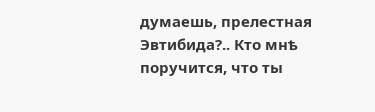думаешь, прелестная Эвтибида?.. Кто мнѣ поручится, что ты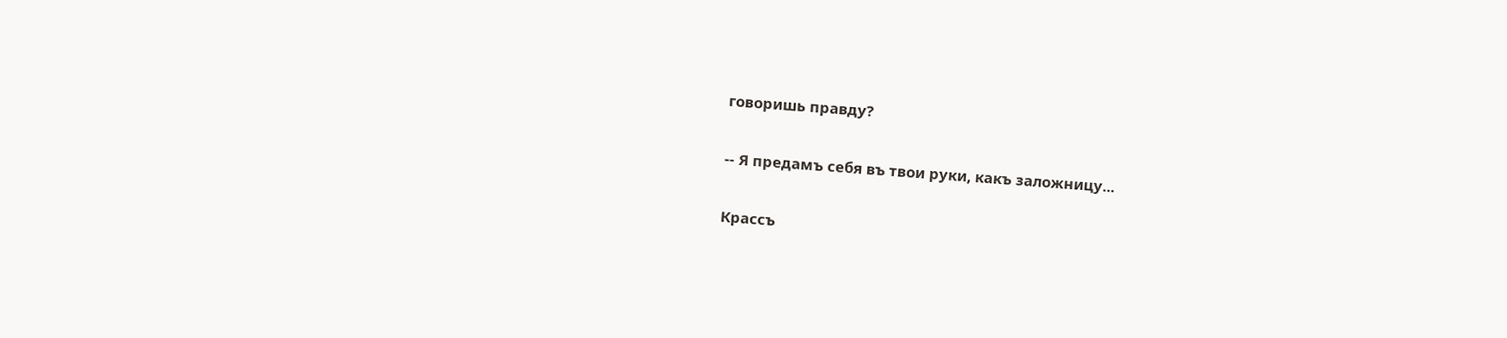говоришь правду?

-- Я предамъ себя въ твои руки, какъ заложницу...

Крассъ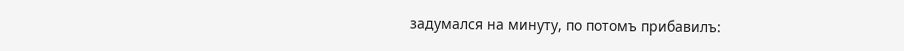задумался на минуту, по потомъ прибавилъ: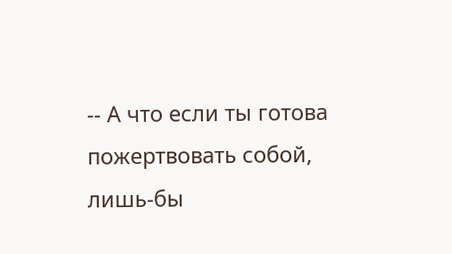-- А что если ты готова пожертвовать собой, лишь-бы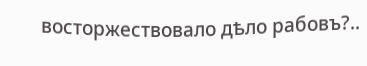восторжествовало дѣло рабовъ?..